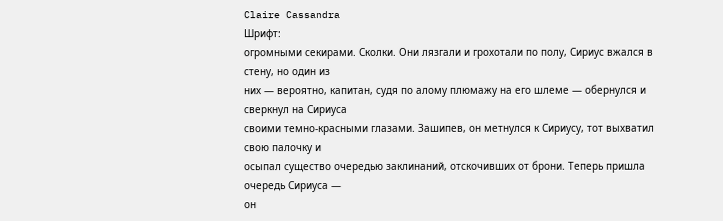Claire Cassandra
Шрифт:
огромными секирами. Сколки. Они лязгали и грохотали по полу, Сириус вжался в стену, но один из
них — вероятно, капитан, судя по алому плюмажу на его шлеме — обернулся и сверкнул на Сириуса
своими темно-красными глазами. Зашипев, он метнулся к Сириусу, тот выхватил свою палочку и
осыпал существо очередью заклинаний, отскочивших от брони. Теперь пришла очередь Сириуса —
он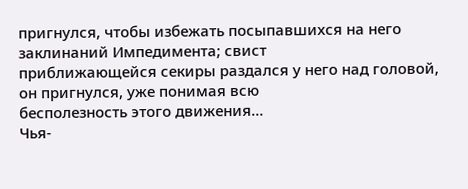пригнулся, чтобы избежать посыпавшихся на него заклинаний Импедимента; свист
приближающейся секиры раздался у него над головой, он пригнулся, уже понимая всю
бесполезность этого движения…
Чья-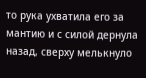то рука ухватила его за мантию и с силой дернула назад, сверху мелькнуло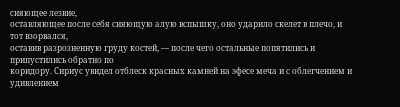сияющее лезвие,
оставляющее после себя сияющую алую вспышку, оно ударило скелет в плечо, и тот взорвался,
оставив разрозненную груду костей, — после чего остальные попятились и припустились обратно по
коридору. Сириус увидел отблеск красных камней на эфесе меча и с облегчением и удивлением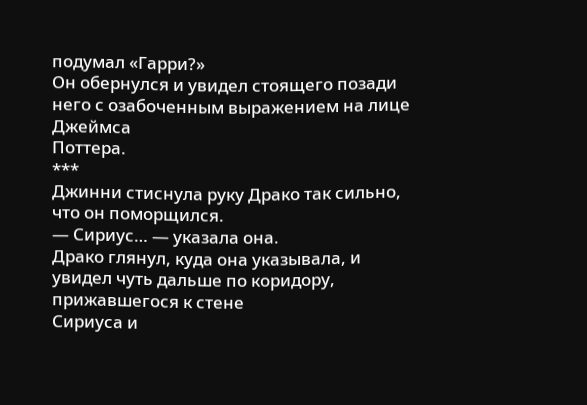подумал «Гарри?»
Он обернулся и увидел стоящего позади него с озабоченным выражением на лице Джеймса
Поттера.
***
Джинни стиснула руку Драко так сильно, что он поморщился.
— Сириус… — указала она.
Драко глянул, куда она указывала, и увидел чуть дальше по коридору, прижавшегося к стене
Сириуса и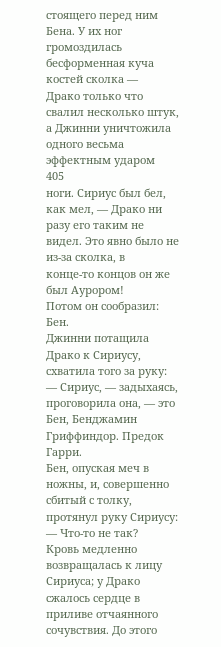стоящего перед ним Бена. У их ног громоздилась бесформенная куча костей сколка —
Драко только что свалил несколько штук, а Джинни уничтожила одного весьма эффектным ударом
405
ноги. Сириус был бел, как мел, — Драко ни разу его таким не видел. Это явно было не из-за сколка, в
конце-то концов он же был Аурором!
Потом он сообразил: Бен.
Джинни потащила Драко к Сириусу, схватила того за руку:
— Сириус, — задыхаясь, проговорила она, — это Бен, Бенджамин Гриффиндор. Предок Гарри.
Бен, опуская меч в ножны, и, совершенно сбитый с толку, протянул руку Сириусу:
— Что-то не так?
Кровь медленно возвращалась к лицу Сириуса; у Драко сжалось сердце в приливе отчаянного
сочувствия. До этого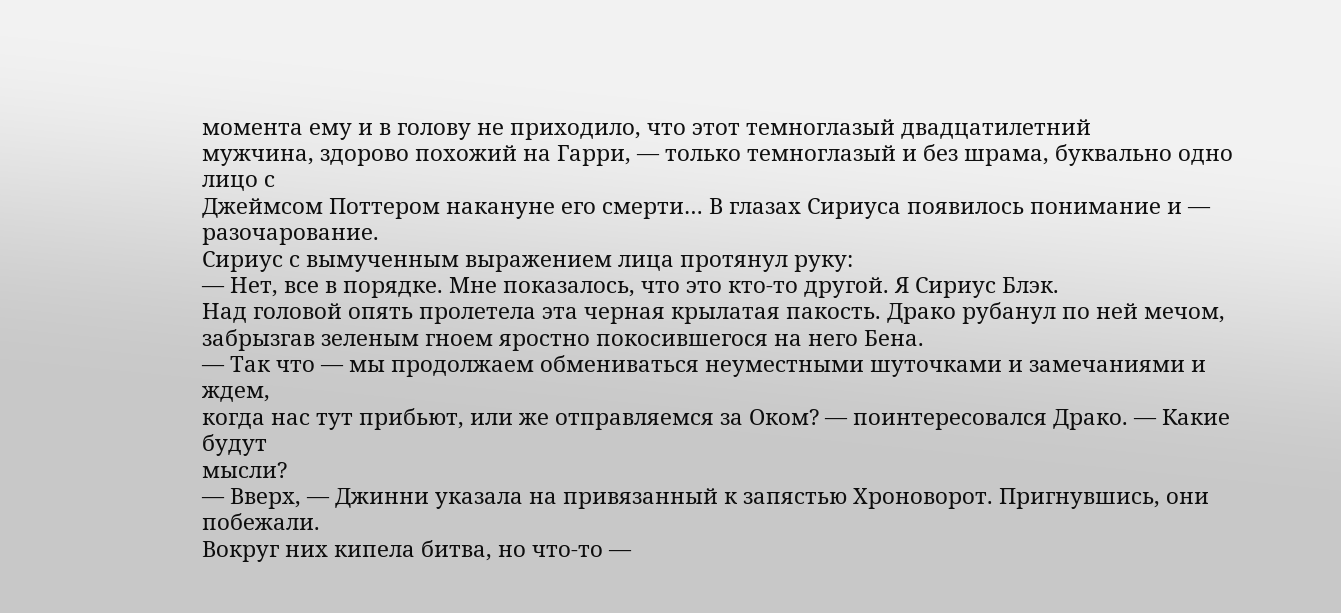момента ему и в голову не приходило, что этот темноглазый двадцатилетний
мужчина, здорово похожий на Гарри, — только темноглазый и без шрама, буквально одно лицо с
Джеймсом Поттером накануне его смерти… В глазах Сириуса появилось понимание и —
разочарование.
Сириус с вымученным выражением лица протянул руку:
— Нет, все в порядке. Мне показалось, что это кто-то другой. Я Сириус Блэк.
Над головой опять пролетела эта черная крылатая пакость. Драко рубанул по ней мечом,
забрызгав зеленым гноем яростно покосившегося на него Бена.
— Так что — мы продолжаем обмениваться неуместными шуточками и замечаниями и ждем,
когда нас тут прибьют, или же отправляемся за Оком? — поинтересовался Драко. — Какие будут
мысли?
— Вверх, — Джинни указала на привязанный к запястью Хроноворот. Пригнувшись, они побежали.
Вокруг них кипела битва, но что-то —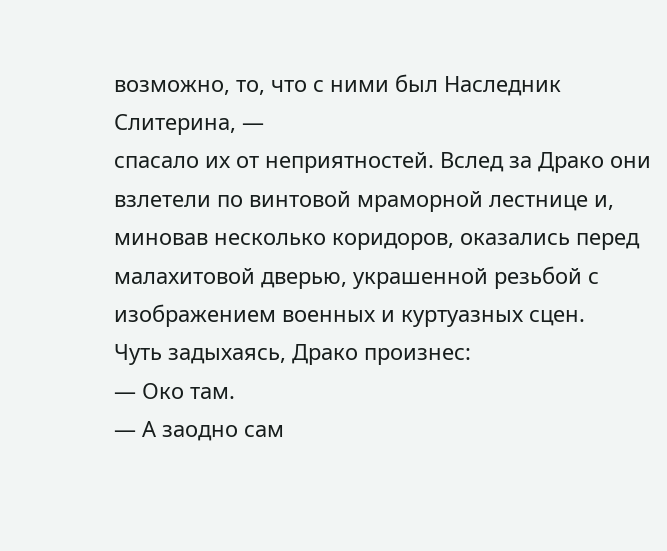возможно, то, что с ними был Наследник Слитерина, —
спасало их от неприятностей. Вслед за Драко они взлетели по винтовой мраморной лестнице и,
миновав несколько коридоров, оказались перед малахитовой дверью, украшенной резьбой с
изображением военных и куртуазных сцен.
Чуть задыхаясь, Драко произнес:
— Око там.
— А заодно сам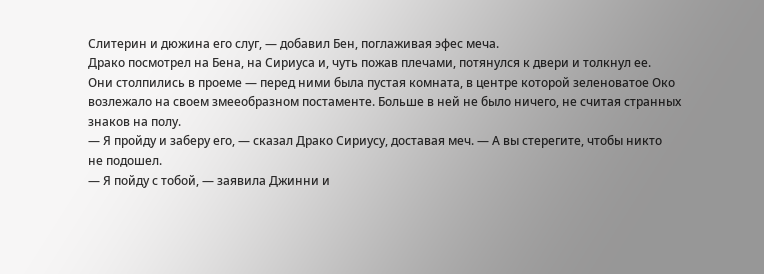Слитерин и дюжина его слуг, — добавил Бен, поглаживая эфес меча.
Драко посмотрел на Бена, на Сириуса и, чуть пожав плечами, потянулся к двери и толкнул ее.
Они столпились в проеме — перед ними была пустая комната, в центре которой зеленоватое Око
возлежало на своем змееобразном постаменте. Больше в ней не было ничего, не считая странных
знаков на полу.
— Я пройду и заберу его, — сказал Драко Сириусу, доставая меч. — А вы стерегите, чтобы никто
не подошел.
— Я пойду с тобой, — заявила Джинни и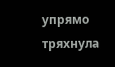упрямо тряхнула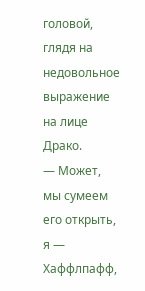головой, глядя на недовольное
выражение на лице Драко.
— Может, мы сумеем его открыть, я — Хаффлпафф,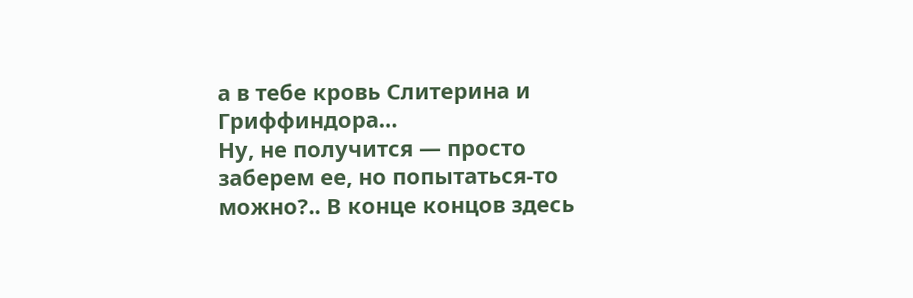а в тебе кровь Слитерина и Гриффиндора…
Ну, не получится — просто заберем ее, но попытаться-то можно?.. В конце концов здесь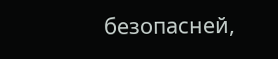безопасней,